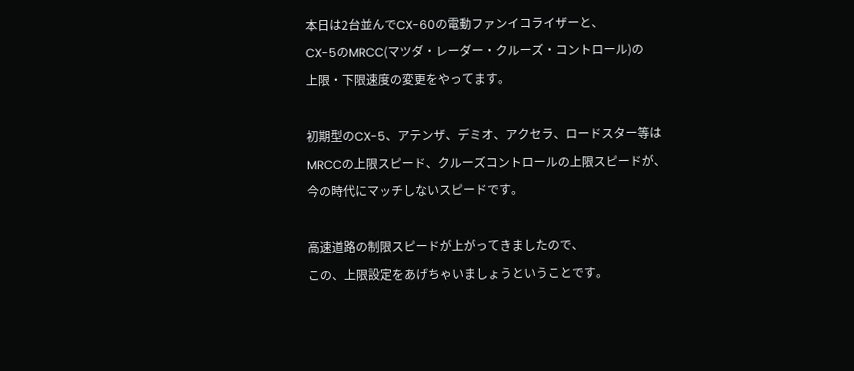本日は2台並んでCX-60の電動ファンイコライザーと、
CX-5のMRCC(マツダ・レーダー・クルーズ・コントロール)の
上限・下限速度の変更をやってます。

初期型のCX-5、アテンザ、デミオ、アクセラ、ロードスター等は
MRCCの上限スピード、クルーズコントロールの上限スピードが、
今の時代にマッチしないスピードです。

高速道路の制限スピードが上がってきましたので、
この、上限設定をあげちゃいましょうということです。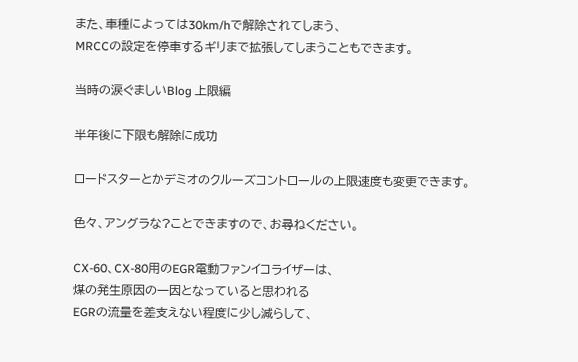また、車種によっては30km/hで解除されてしまう、
MRCCの設定を停車するギリまで拡張してしまうこともできます。

当時の涙ぐましいBlog 上限編

半年後に下限も解除に成功

ロードスターとかデミオのクルーズコントロールの上限速度も変更できます。

色々、アングラな?ことできますので、お尋ねください。

CX-60、CX-80用のEGR電動ファンイコライザーは、
煤の発生原因の一因となっていると思われる
EGRの流量を差支えない程度に少し減らして、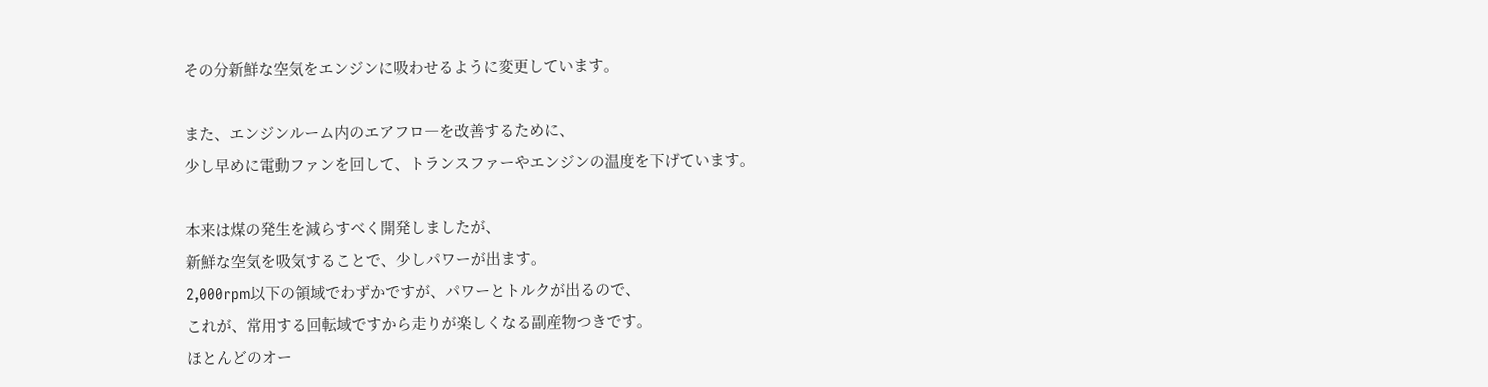その分新鮮な空気をエンジンに吸わせるように変更しています。

また、エンジンルーム内のエアフロ―を改善するために、
少し早めに電動ファンを回して、トランスファーやエンジンの温度を下げています。

本来は煤の発生を減らすべく開発しましたが、
新鮮な空気を吸気することで、少しパワーが出ます。
2,000rpm以下の領域でわずかですが、パワーとトルクが出るので、
これが、常用する回転域ですから走りが楽しくなる副産物つきです。
ほとんどのオー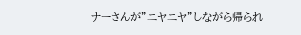ナーさんが”ニヤニヤ”しながら帰られ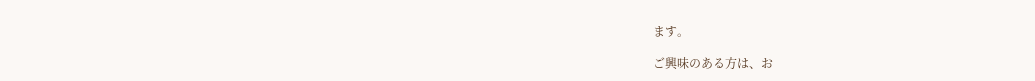ます。

ご興味のある方は、お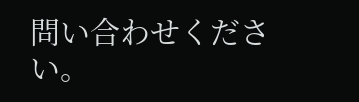問い合わせください。